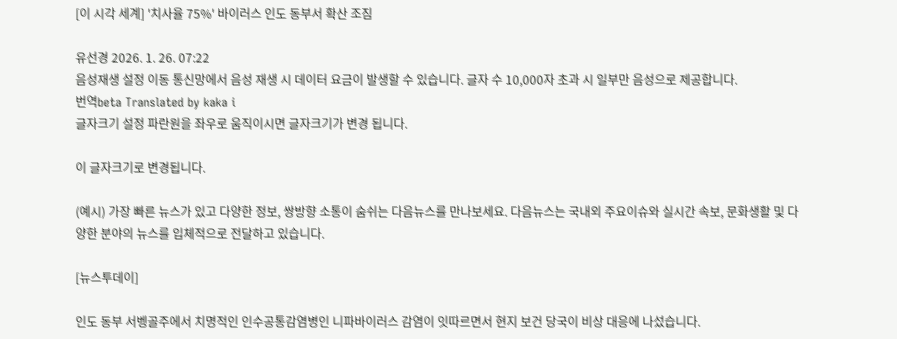[이 시각 세계] '치사율 75%' 바이러스 인도 동부서 확산 조짐

유선경 2026. 1. 26. 07:22
음성재생 설정 이동 통신망에서 음성 재생 시 데이터 요금이 발생할 수 있습니다. 글자 수 10,000자 초과 시 일부만 음성으로 제공합니다.
번역beta Translated by kaka i
글자크기 설정 파란원을 좌우로 움직이시면 글자크기가 변경 됩니다.

이 글자크기로 변경됩니다.

(예시) 가장 빠른 뉴스가 있고 다양한 정보, 쌍방향 소통이 숨쉬는 다음뉴스를 만나보세요. 다음뉴스는 국내외 주요이슈와 실시간 속보, 문화생활 및 다양한 분야의 뉴스를 입체적으로 전달하고 있습니다.

[뉴스투데이]

인도 동부 서벵골주에서 치명적인 인수공통감염병인 니파바이러스 감염이 잇따르면서 현지 보건 당국이 비상 대응에 나섰습니다.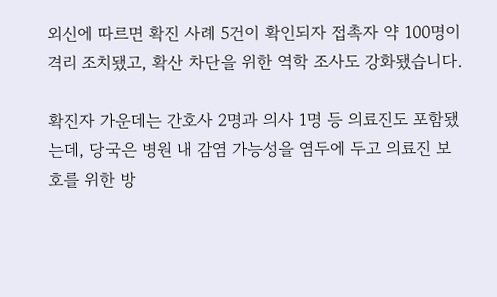외신에 따르면 확진 사례 5건이 확인되자 접촉자 약 100명이 격리 조치됐고, 확산 차단을 위한 역학 조사도 강화됐습니다.

확진자 가운데는 간호사 2명과 의사 1명 등 의료진도 포함됐는데, 당국은 병원 내 감염 가능성을 염두에 두고 의료진 보호를 위한 방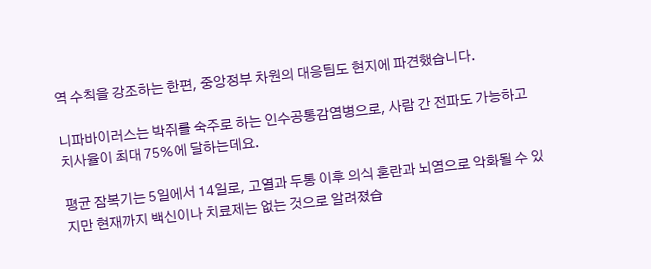역 수칙을 강조하는 한편, 중앙정부 차원의 대응팀도 현지에 파견했습니다.

니파바이러스는 박쥐를 숙주로 하는 인수공통감염병으로, 사람 간 전파도 가능하고 치사율이 최대 75%에 달하는데요.

평균 잠복기는 5일에서 14일로, 고열과 두통 이후 의식 혼란과 뇌염으로 악화될 수 있지만 현재까지 백신이나 치료제는 없는 것으로 알려졌습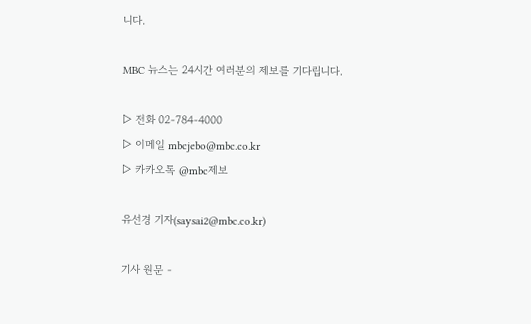니다.

MBC 뉴스는 24시간 여러분의 제보를 기다립니다.

▷ 전화 02-784-4000
▷ 이메일 mbcjebo@mbc.co.kr
▷ 카카오톡 @mbc제보

유선경 기자(saysai2@mbc.co.kr)

기사 원문 -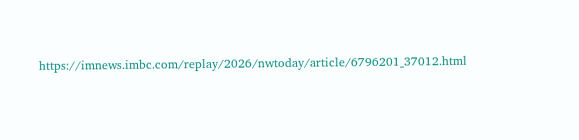https://imnews.imbc.com/replay/2026/nwtoday/article/6796201_37012.html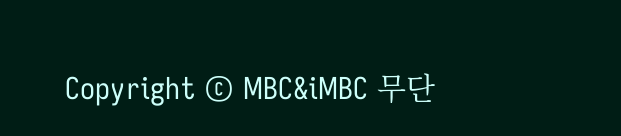Copyright © MBC&iMBC 무단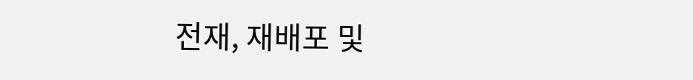전재, 재배포 및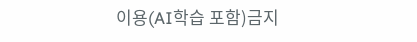이용(AI학습 포함)금지